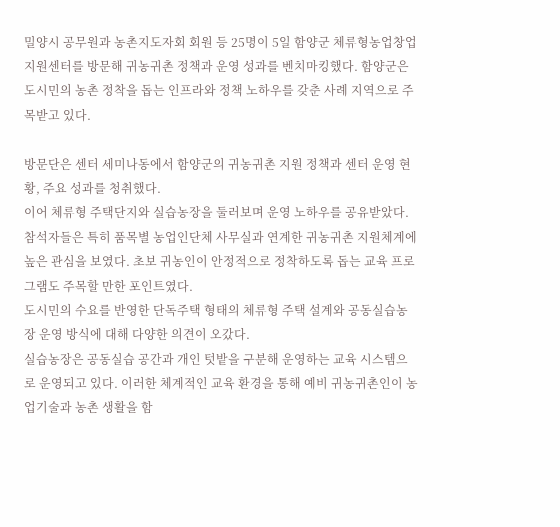밀양시 공무원과 농촌지도자회 회원 등 25명이 5일 함양군 체류형농업창업지원센터를 방문해 귀농귀촌 정책과 운영 성과를 벤치마킹했다. 함양군은 도시민의 농촌 정착을 돕는 인프라와 정책 노하우를 갖춘 사례 지역으로 주목받고 있다.

방문단은 센터 세미나동에서 함양군의 귀농귀촌 지원 정책과 센터 운영 현황, 주요 성과를 청취했다.
이어 체류형 주택단지와 실습농장을 둘러보며 운영 노하우를 공유받았다.
참석자들은 특히 품목별 농업인단체 사무실과 연계한 귀농귀촌 지원체계에 높은 관심을 보였다. 초보 귀농인이 안정적으로 정착하도록 돕는 교육 프로그램도 주목할 만한 포인트였다.
도시민의 수요를 반영한 단독주택 형태의 체류형 주택 설계와 공동실습농장 운영 방식에 대해 다양한 의견이 오갔다.
실습농장은 공동실습 공간과 개인 텃밭을 구분해 운영하는 교육 시스템으로 운영되고 있다. 이러한 체계적인 교육 환경을 통해 예비 귀농귀촌인이 농업기술과 농촌 생활을 함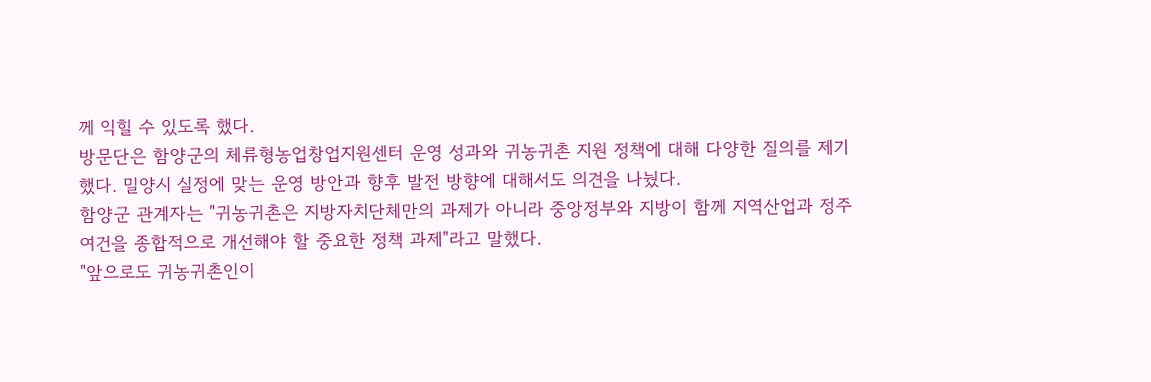께 익힐 수 있도록 했다.
방문단은 함양군의 체류형농업창업지원센터 운영 성과와 귀농귀촌 지원 정책에 대해 다양한 질의를 제기했다. 밀양시 실정에 맞는 운영 방안과 향후 발전 방향에 대해서도 의견을 나눴다.
함양군 관계자는 "귀농귀촌은 지방자치단체만의 과제가 아니라 중앙정부와 지방이 함께 지역산업과 정주여건을 종합적으로 개선해야 할 중요한 정책 과제"라고 말했다.
"앞으로도 귀농귀촌인이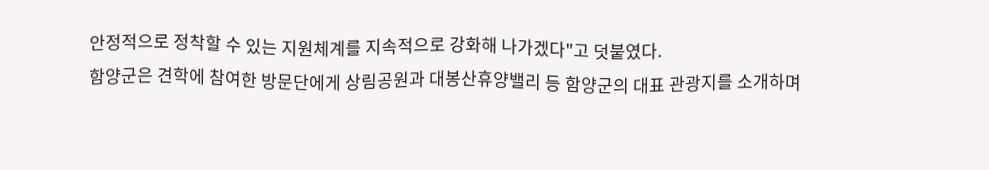안정적으로 정착할 수 있는 지원체계를 지속적으로 강화해 나가겠다"고 덧붙였다.
함양군은 견학에 참여한 방문단에게 상림공원과 대봉산휴양밸리 등 함양군의 대표 관광지를 소개하며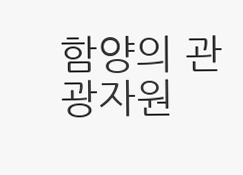함양의 관광자원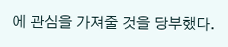에 관심을 가져줄 것을 당부했다.